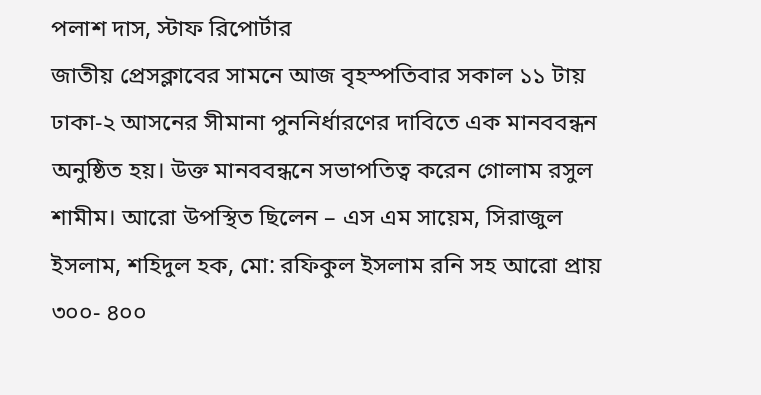পলাশ দাস, স্টাফ রিপোর্টার
জাতীয় প্রেসক্লাবের সামনে আজ বৃহস্পতিবার সকাল ১১ টায় ঢাকা-২ আসনের সীমানা পুননির্ধারণের দাবিতে এক মানববন্ধন অনুষ্ঠিত হয়। উক্ত মানববন্ধনে সভাপতিত্ব করেন গোলাম রসুল শামীম। আরো উপস্থিত ছিলেন – এস এম সায়েম, সিরাজুল ইসলাম, শহিদুল হক, মো: রফিকুল ইসলাম রনি সহ আরো প্রায় ৩০০- ৪০০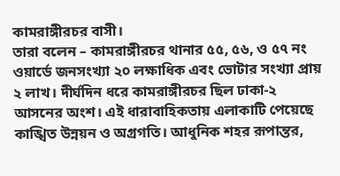কামরাঙ্গীরচর বাসী।
তারা বলেন – কামরাঙ্গীরচর থানার ৫৫, ৫৬, ও ৫৭ নং ওয়ার্ডে জনসংখ্যা ২০ লক্ষাধিক এবং ভোটার সংখ্যা প্রায় ২ লাখ। দীর্ঘদিন ধরে কামরাঙ্গীরচর ছিল ঢাকা-২ আসনের অংশ। এই ধারাবাহিকতায় এলাকাটি পেয়েছে কাঙ্খিত উন্নয়ন ও অগ্রগতি। আধুনিক শহর রূপান্তর,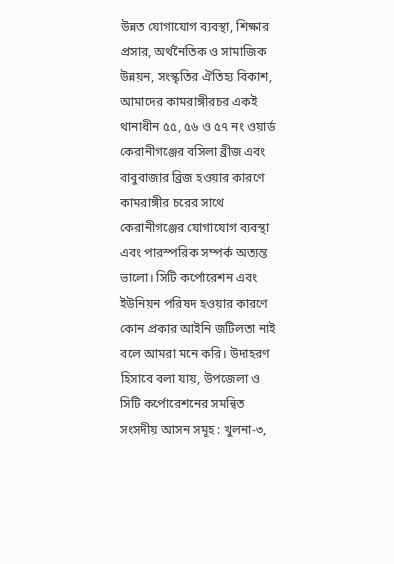উন্নত যোগাযোগ ব্যবস্থা, শিক্ষার প্রসার, অর্থনৈতিক ও সামাজিক উন্নয়ন, সংস্কৃতির ঐতিহ্য বিকাশ, আমাদের কামরাঙ্গীরচর একই থানাধীন ৫৫, ৫৬ ও ৫৭ নং ওয়ার্ড কেরানীগঞ্জের বসিলা ব্রীজ এবং বাবুবাজার ব্রিজ হওয়ার কারণে কামরাঙ্গীর চরের সাথে কেরানীগঞ্জের যোগাযোগ ব্যবস্থা এবং পারস্পরিক সম্পর্ক অত্যন্ত ভালো। সিটি কর্পোরেশন এবং ইউনিয়ন পরিষদ হওয়ার কারণে কোন প্রকার আইনি জটিলতা নাই বলে আমরা মনে করি। উদাহরণ হিসাবে বলা যায়, উপজেলা ও সিটি কর্পোরেশনের সমন্বিত সংসদীয় আসন সমূহ : খুলনা-৩,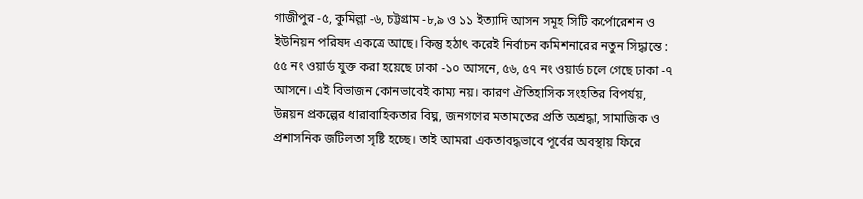গাজীপুর -৫, কুমিল্লা -৬, চট্টগ্রাম -৮,৯ ও ১১ ইত্যাদি আসন সমূহ সিটি কর্পোরেশন ও ইউনিয়ন পরিষদ একত্রে আছে। কিন্তু হঠাৎ করেই নির্বাচন কমিশনারের নতুন সিদ্ধান্তে : ৫৫ নং ওয়ার্ড যুক্ত করা হয়েছে ঢাকা -১০ আসনে, ৫৬, ৫৭ নং ওয়ার্ড চলে গেছে ঢাকা -৭ আসনে। এই বিভাজন কোনভাবেই কাম্য নয়। কারণ ঐতিহাসিক সংহতির বিপর্যয়, উন্নয়ন প্রকল্পের ধারাবাহিকতার বিঘ্ন, জনগণের মতামতের প্রতি অশ্রদ্ধা, সামাজিক ও প্রশাসনিক জটিলতা সৃষ্টি হচ্ছে। তাই আমরা একতাবদ্ধভাবে পূর্বের অবস্থায় ফিরে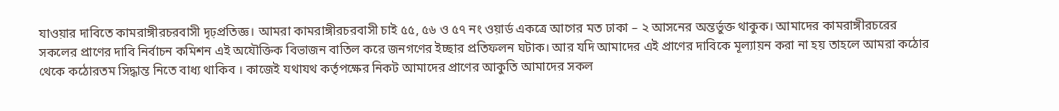যাওয়ার দাবিতে কামরাঙ্গীরচরবাসী দৃঢ়প্রতিজ্ঞ। আমরা কামরাঙ্গীরচরবাসী চাই ৫৫, ৫৬ ও ৫৭ নং ওয়ার্ড একত্রে আগের মত ঢাকা – ২ আসনের অন্তর্ভুক্ত থাকুক। আমাদের কামরাঙ্গীরচরের সকলের প্রাণের দাবি নির্বাচন কমিশন এই অযৌক্তিক বিভাজন বাতিল করে জনগণের ইচ্ছার প্রতিফলন ঘটাক। আর যদি আমাদের এই প্রাণের দাবিকে মূল্যায়ন করা না হয় তাহলে আমরা কঠোর থেকে কঠোরতম সিদ্ধান্ত নিতে বাধ্য থাকিব । কাজেই যথাযথ কর্তৃপক্ষের নিকট আমাদের প্রাণের আকুতি আমাদের সকল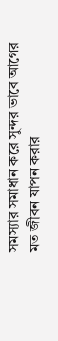সমস্যার সমাধান করে সুন্দর ভাবে আগের মত জীবন যাপন করার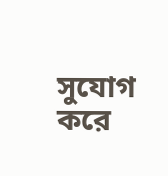সুযোগ করে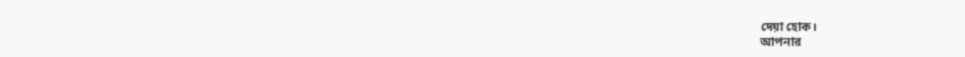দেয়া হোক।
আপনার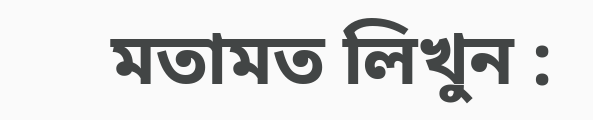মতামত লিখুন :